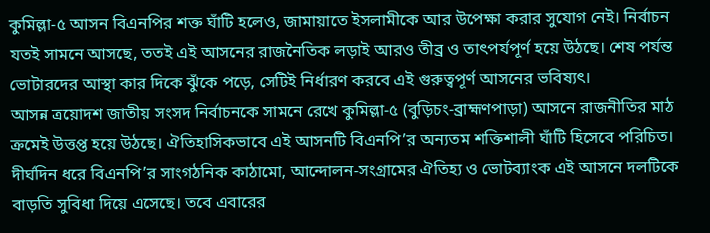কুমিল্লা-৫ আসন বিএনপির শক্ত ঘাঁটি হলেও, জামায়াতে ইসলামীকে আর উপেক্ষা করার সুযোগ নেই। নির্বাচন যতই সামনে আসছে, ততই এই আসনের রাজনৈতিক লড়াই আরও তীব্র ও তাৎপর্যপূর্ণ হয়ে উঠছে। শেষ পর্যন্ত ভোটারদের আস্থা কার দিকে ঝুঁকে পড়ে, সেটিই নির্ধারণ করবে এই গুরুত্বপূর্ণ আসনের ভবিষ্যৎ।
আসন্ন ত্রয়োদশ জাতীয় সংসদ নির্বাচনকে সামনে রেখে কুমিল্লা-৫ (বুড়িচং-ব্রাহ্মণপাড়া) আসনে রাজনীতির মাঠ ক্রমেই উত্তপ্ত হয়ে উঠছে। ঐতিহাসিকভাবে এই আসনটি বিএনপি’র অন্যতম শক্তিশালী ঘাঁটি হিসেবে পরিচিত। দীর্ঘদিন ধরে বিএনপি’র সাংগঠনিক কাঠামো, আন্দোলন-সংগ্রামের ঐতিহ্য ও ভোটব্যাংক এই আসনে দলটিকে বাড়তি সুবিধা দিয়ে এসেছে। তবে এবারের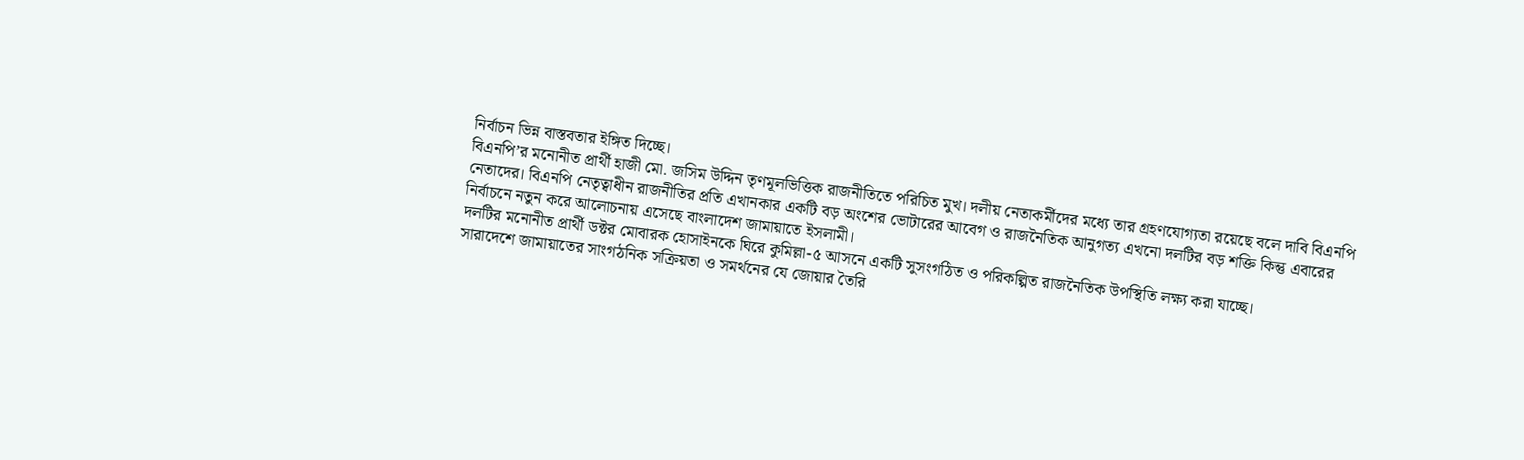নির্বাচন ভিন্ন বাস্তবতার ইঙ্গিত দিচ্ছে।
বিএনপি’র মনোনীত প্রার্থী হাজী মো. জসিম উদ্দিন তৃণমূলভিত্তিক রাজনীতিতে পরিচিত মুখ। দলীয় নেতাকর্মীদের মধ্যে তার গ্রহণযোগ্যতা রয়েছে বলে দাবি বিএনপি নেতাদের। বিএনপি নেতৃত্বাধীন রাজনীতির প্রতি এখানকার একটি বড় অংশের ভোটারের আবেগ ও রাজনৈতিক আনুগত্য এখনো দলটির বড় শক্তি কিন্তু এবারের নির্বাচনে নতুন করে আলোচনায় এসেছে বাংলাদেশ জামায়াতে ইসলামী।
দলটির মনোনীত প্রার্থী ডক্টর মোবারক হোসাইনকে ঘিরে কুমিল্লা-৫ আসনে একটি সুসংগঠিত ও পরিকল্পিত রাজনৈতিক উপস্থিতি লক্ষ্য করা যাচ্ছে।
সারাদেশে জামায়াতের সাংগঠনিক সক্রিয়তা ও সমর্থনের যে জোয়ার তৈরি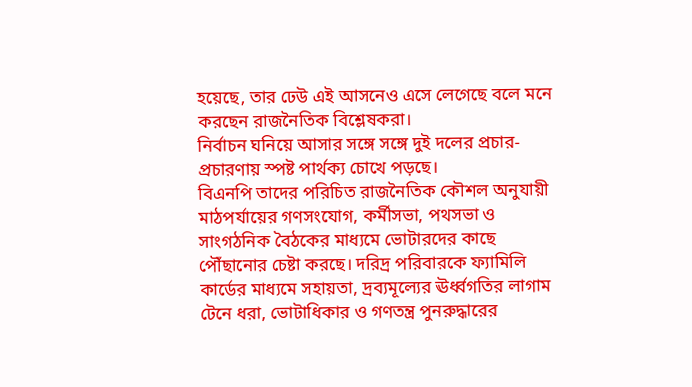হয়েছে, তার ঢেউ এই আসনেও এসে লেগেছে বলে মনে করছেন রাজনৈতিক বিশ্লেষকরা।
নির্বাচন ঘনিয়ে আসার সঙ্গে সঙ্গে দুই দলের প্রচার-প্রচারণায় স্পষ্ট পার্থক্য চোখে পড়ছে।
বিএনপি তাদের পরিচিত রাজনৈতিক কৌশল অনুযায়ী মাঠপর্যায়ের গণসংযোগ, কর্মীসভা, পথসভা ও সাংগঠনিক বৈঠকের মাধ্যমে ভোটারদের কাছে পৌঁছানোর চেষ্টা করছে। দরিদ্র পরিবারকে ফ্যামিলি কার্ডের মাধ্যমে সহায়তা, দ্রব্যমূল্যের ঊর্ধ্বগতির লাগাম টেনে ধরা, ভোটাধিকার ও গণতন্ত্র পুনরুদ্ধারের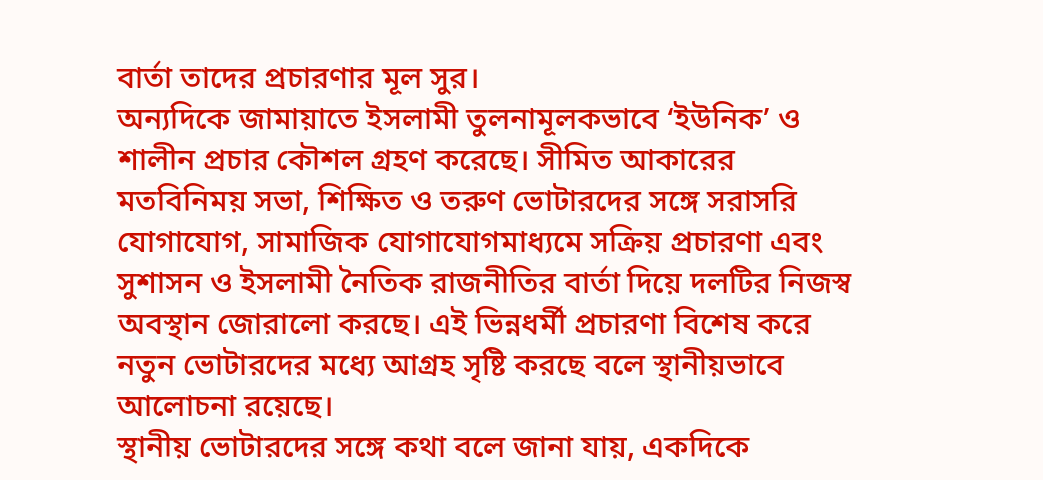বার্তা তাদের প্রচারণার মূল সুর।
অন্যদিকে জামায়াতে ইসলামী তুলনামূলকভাবে ‘ইউনিক’ ও শালীন প্রচার কৌশল গ্রহণ করেছে। সীমিত আকারের মতবিনিময় সভা, শিক্ষিত ও তরুণ ভোটারদের সঙ্গে সরাসরি যোগাযোগ, সামাজিক যোগাযোগমাধ্যমে সক্রিয় প্রচারণা এবং সুশাসন ও ইসলামী নৈতিক রাজনীতির বার্তা দিয়ে দলটির নিজস্ব অবস্থান জোরালো করছে। এই ভিন্নধর্মী প্রচারণা বিশেষ করে নতুন ভোটারদের মধ্যে আগ্রহ সৃষ্টি করছে বলে স্থানীয়ভাবে আলোচনা রয়েছে।
স্থানীয় ভোটারদের সঙ্গে কথা বলে জানা যায়, একদিকে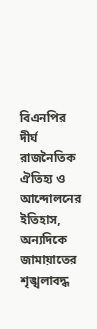বিএনপির দীর্ঘ রাজনৈতিক ঐতিহ্য ও আন্দোলনের ইতিহাস, অন্যদিকে জামায়াতের শৃঙ্খলাবদ্ধ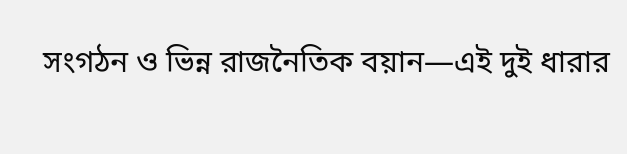সংগঠন ও ভিন্ন রাজনৈতিক বয়ান—এই দুই ধারার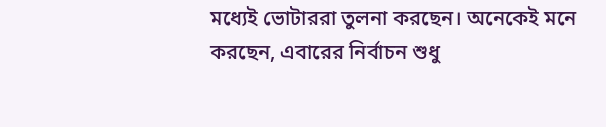মধ্যেই ভোটাররা তুলনা করছেন। অনেকেই মনে করছেন, এবারের নির্বাচন শুধু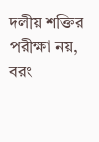দলীয় শক্তির পরীক্ষা নয়, বরং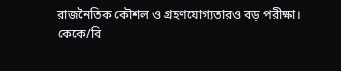রাজনৈতিক কৌশল ও গ্রহণযোগ্যতারও বড় পরীক্ষা।
কেকে/বি